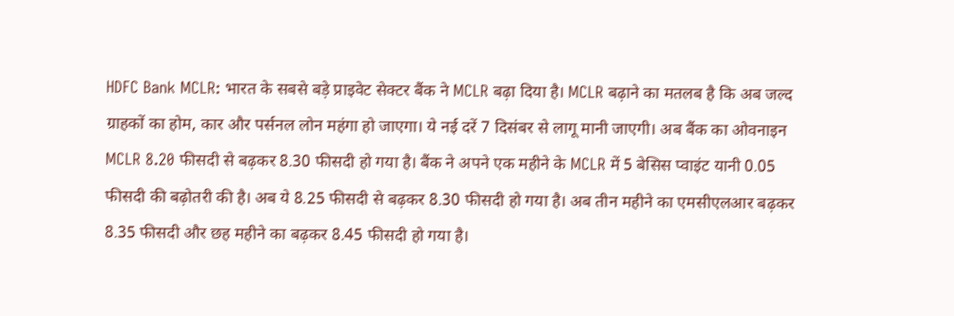HDFC Bank MCLR: भारत के सबसे बड़े प्राइवेट सेक्टर बैंक ने MCLR बढ़ा दिया है। MCLR बढ़ाने का मतलब है कि अब जल्द ग्राहकों का होम, कार और पर्सनल लोन महंगा हो जाएगा। ये नई दरें 7 दिसंबर से लागू मानी जाएगी। अब बैंक का ओवनाइन MCLR 8.20 फीसदी से बढ़कर 8.30 फीसदी हो गया है। बैंक ने अपने एक महीने के MCLR में 5 बेसिस प्वाइंट यानी 0.05 फीसदी की बढ़ोतरी की है। अब ये 8.25 फीसदी से बढ़कर 8.30 फीसदी हो गया है। अब तीन महीने का एमसीएलआर बढ़कर 8.35 फीसदी और छह महीने का बढ़कर 8.45 फीसदी हो गया है।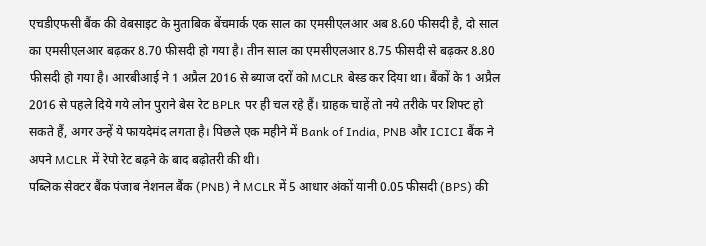एचडीएफसी बैंक की वेबसाइट के मुताबिक बेंचमार्क एक साल का एमसीएलआर अब 8.60 फीसदी है, दो साल का एमसीएलआर बढ़कर 8.70 फीसदी हो गया है। तीन साल का एमसीएलआर 8.75 फीसदी से बढ़कर 8.80 फीसदी हो गया है। आरबीआई ने 1 अप्रैल 2016 से ब्याज दरों को MCLR बेस्ड कर दिया था। बैंकों के 1 अप्रैल 2016 से पहले दिये गये लोन पुराने बेस रेट BPLR पर ही चल रहे हैं। ग्राहक चाहें तो नये तरीके पर शिफ्ट हो सकते हैं, अगर उन्हें ये फायदेमंद लगता है। पिछले एक महीने में Bank of India, PNB और ICICI बैंक ने अपने MCLR में रेपो रेट बढ़ने के बाद बढ़ोतरी की थी।
पब्लिक सेक्टर बैंक पंजाब नेशनल बैंक (PNB) ने MCLR में 5 आधार अंकों यानी 0.05 फीसदी (BPS) की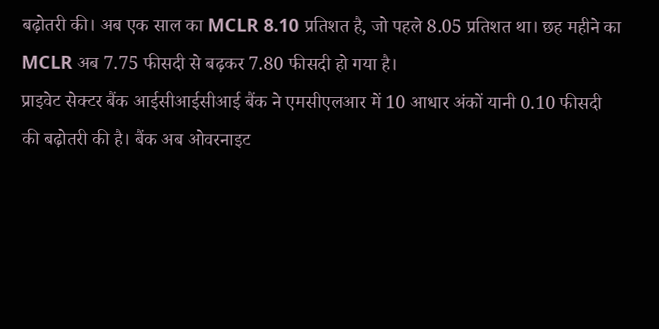बढ़ोतरी की। अब एक साल का MCLR 8.10 प्रतिशत है, जो पहले 8.05 प्रतिशत था। छह महीने का MCLR अब 7.75 फीसदी से बढ़कर 7.80 फीसदी हो गया है।
प्राइवेट सेक्टर बैंक आईसीआईसीआई बैंक ने एमसीएलआर में 10 आधार अंकों यानी 0.10 फीसदी की बढ़ोतरी की है। बैंक अब ओवरनाइट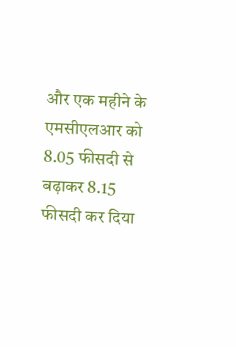और एक महीने के एमसीएलआर को 8.05 फीसदी से बढ़ाकर 8.15 फीसदी कर दिया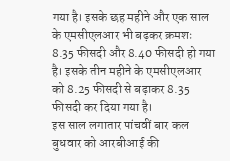गया है। इसके छह महीने और एक साल के एमसीएलआर भी बढ़कर क्रमशः 8.35 फीसदी और 8.40 फीसदी हो गया है। इसके तीन महीने के एमसीएलआर को 8.25 फीसदी से बढ़ाकर 8.35 फीसदी कर दिया गया है।
इस साल लगातार पांचवीं बार कल बुधवार को आरबीआई की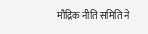मौद्रिक नीति समिति ने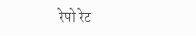रेपो रेट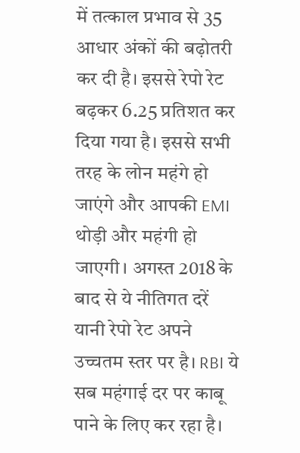में तत्काल प्रभाव से 35 आधार अंकों की बढ़ोतरी कर दी है। इससे रेपो रेट बढ़कर 6.25 प्रतिशत कर दिया गया है। इससे सभी तरह के लोन महंगे हो जाएंगे और आपकी EMI थोड़ी और महंगी हो जाएगी। अगस्त 2018 के बाद से ये नीतिगत दरें यानी रेपो रेट अपने उच्चतम स्तर पर है। RBI ये सब महंगाई दर पर काबू पाने के लिए कर रहा है।